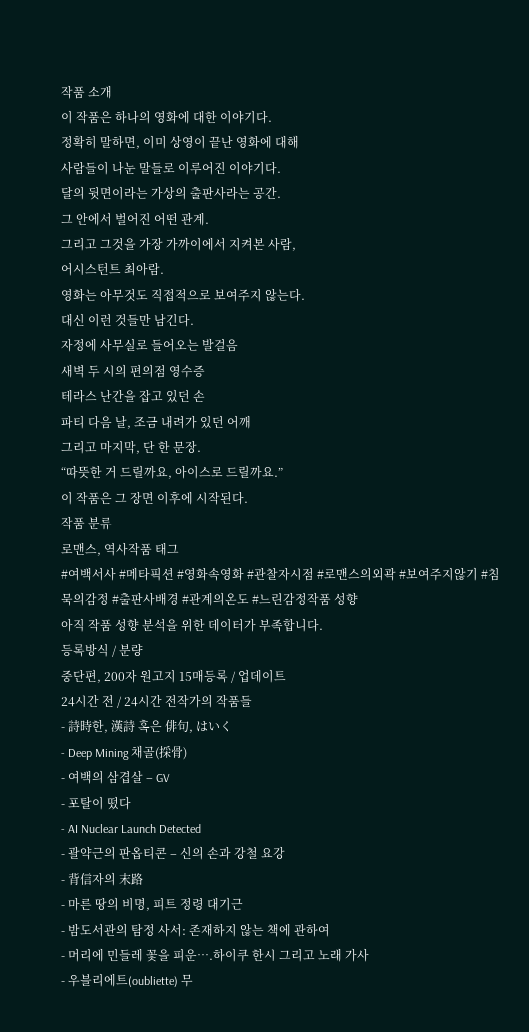작품 소개
이 작품은 하나의 영화에 대한 이야기다.
정확히 말하면, 이미 상영이 끝난 영화에 대해
사람들이 나눈 말들로 이루어진 이야기다.
달의 뒷면이라는 가상의 출판사라는 공간.
그 안에서 벌어진 어떤 관계.
그리고 그것을 가장 가까이에서 지켜본 사람,
어시스턴트 최아람.
영화는 아무것도 직접적으로 보여주지 않는다.
대신 이런 것들만 남긴다.
자정에 사무실로 들어오는 발걸음
새벽 두 시의 편의점 영수증
테라스 난간을 잡고 있던 손
파티 다음 날, 조금 내려가 있던 어깨
그리고 마지막, 단 한 문장.
“따뜻한 거 드릴까요, 아이스로 드릴까요.”
이 작품은 그 장면 이후에 시작된다.
작품 분류
로맨스, 역사작품 태그
#여백서사 #메타픽션 #영화속영화 #관찰자시점 #로맨스의외곽 #보여주지않기 #침묵의감정 #출판사배경 #관계의온도 #느린감정작품 성향
아직 작품 성향 분석을 위한 데이터가 부족합니다.
등록방식 / 분량
중단편, 200자 원고지 15매등록 / 업데이트
24시간 전 / 24시간 전작가의 작품들
- 詩時한, 漢詩 혹은 俳句, はいく
- Deep Mining 채골(採骨)
- 여백의 삼겹살 – GV
- 포탈이 떴다
- AI Nuclear Launch Detected
- 괄약근의 판옵티콘 – 신의 손과 강철 요강
- 背信자의 末路
- 마른 땅의 비명, 피트 정령 대기근
- 밤도서관의 탐정 사서: 존재하지 않는 책에 관하여
- 머리에 민들레 꽃을 피운….하이쿠 한시 그리고 노래 가사
- 우블리에트(oubliette) 무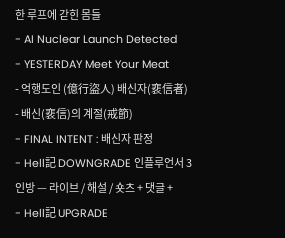한 루프에 갇힌 몸들
- AI Nuclear Launch Detected
- YESTERDAY Meet Your Meat
- 억행도인 (億行盜人) 배신자(裵信者)
- 배신(裵信)의 계절(戒節)
- FINAL INTENT : 배신자 판정
- Hell記 DOWNGRADE 인플루언서 3인방 — 라이브 / 해설 / 숏츠 + 댓글 +
- Hell記 UPGRADE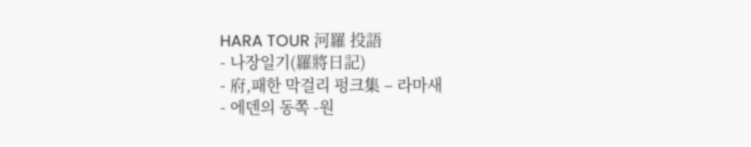HARA TOUR 河羅 投語
- 나장일기(羅將日記)
- 府,패한 막걸리 펑크集 – 라마새
- 에덴의 동쪽 -원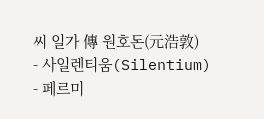씨 일가 傳 원호돈(元浩敦)
- 사일렌티움(Silentium)
- 페르미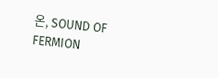온, SOUND OF FERMION